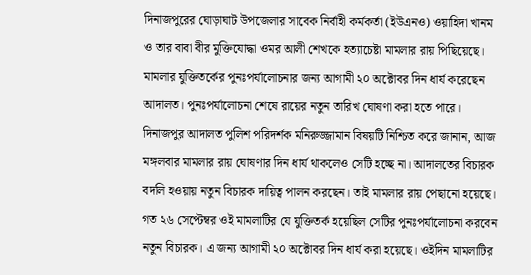দিনাজপুরের ঘোড়াঘাট উপজেলার সাবেক নির্বাহী কর্মকর্তা (ইউএনও) ওয়াহিদা খানম ও তার বাবা বীর মুক্তিযোদ্ধা ওমর আলী শেখকে হত্যাচেষ্টা মামলার রায় পিছিয়েছে। মামলার যুক্তিতর্কের পুনঃপর্যালোচনার জন্য আগামী ২০ অক্টোবর দিন ধার্য করেছেন আদালত। পুনঃপর্যালোচনা শেষে রায়ের নতুন তারিখ ঘোষণা করা হতে পারে।
দিনাজপুর আদালত পুলিশ পরিদর্শক মনিরুজ্জামান বিষয়টি নিশ্চিত করে জানান, আজ মঙ্গলবার মামলার রায় ঘোষণার দিন ধার্য থাকলেও সেটি হচ্ছে না। আদালতের বিচারক বদলি হওয়ায় নতুন বিচারক দায়িত্ব পালন করছেন। তাই মামলার রায় পেছানো হয়েছে। গত ২৬ সেপ্টেম্বর ওই মামলাটির যে যুক্তিতর্ক হয়েছিল সেটির পুনঃপর্যালোচনা করবেন নতুন বিচারক। এ জন্য আগামী ২০ অক্টোবর দিন ধার্য করা হয়েছে। ওইদিন মামলাটির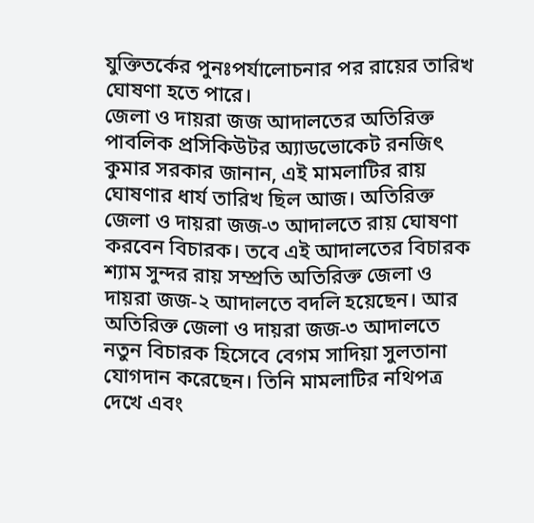যুক্তিতর্কের পুনঃপর্যালোচনার পর রায়ের তারিখ ঘোষণা হতে পারে।
জেলা ও দায়রা জজ আদালতের অতিরিক্ত পাবলিক প্রসিকিউটর অ্যাডভোকেট রনজিৎ কুমার সরকার জানান, এই মামলাটির রায় ঘোষণার ধার্য তারিখ ছিল আজ। অতিরিক্ত জেলা ও দায়রা জজ-৩ আদালতে রায় ঘোষণা করবেন বিচারক। তবে এই আদালতের বিচারক শ্যাম সুন্দর রায় সম্প্রতি অতিরিক্ত জেলা ও দায়রা জজ-২ আদালতে বদলি হয়েছেন। আর অতিরিক্ত জেলা ও দায়রা জজ-৩ আদালতে নতুন বিচারক হিসেবে বেগম সাদিয়া সুলতানা যোগদান করেছেন। তিনি মামলাটির নথিপত্র দেখে এবং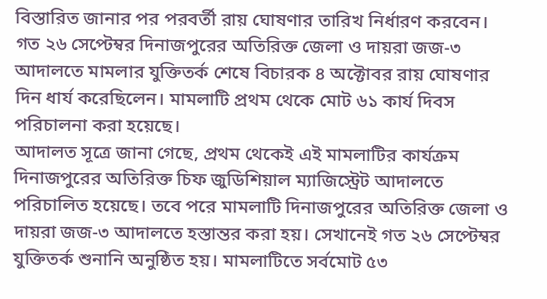বিস্তারিত জানার পর পরবর্তী রায় ঘোষণার তারিখ নির্ধারণ করবেন।
গত ২৬ সেপ্টেম্বর দিনাজপুরের অতিরিক্ত জেলা ও দায়রা জজ-৩ আদালতে মামলার যুক্তিতর্ক শেষে বিচারক ৪ অক্টোবর রায় ঘোষণার দিন ধার্য করেছিলেন। মামলাটি প্রথম থেকে মোট ৬১ কার্য দিবস পরিচালনা করা হয়েছে।
আদালত সূত্রে জানা গেছে, প্রথম থেকেই এই মামলাটির কার্যক্রম দিনাজপুরের অতিরিক্ত চিফ জুডিশিয়াল ম্যাজিস্ট্রেট আদালতে পরিচালিত হয়েছে। তবে পরে মামলাটি দিনাজপুরের অতিরিক্ত জেলা ও দায়রা জজ-৩ আদালতে হস্তান্তর করা হয়। সেখানেই গত ২৬ সেপ্টেম্বর যুক্তিতর্ক শুনানি অনুষ্ঠিত হয়। মামলাটিতে সর্বমোট ৫৩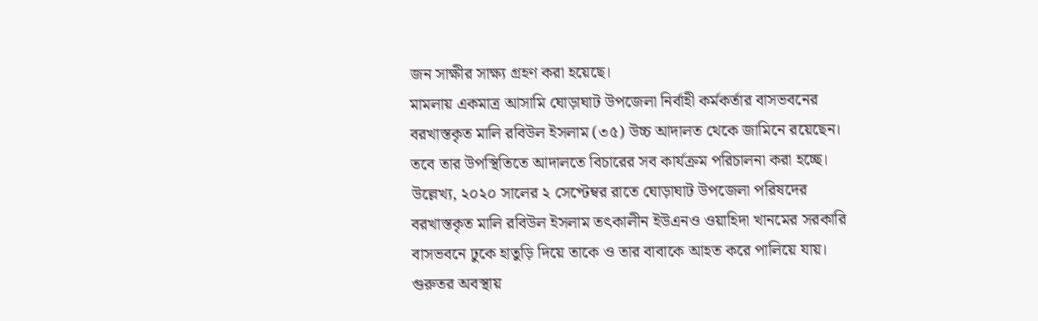জন সাক্ষীর সাক্ষ্য গ্রহণ করা হয়েছে।
মামলায় একমাত্র আসামি ঘোড়াঘাট উপজেলা নির্বাহী কর্মকর্তার বাসভবনের বরখাস্তকৃত মালি রবিউল ইসলাম (৩৫) উচ্চ আদালত থেকে জামিনে রয়েছেন। তবে তার উপস্থিতিতে আদালতে বিচারের সব কার্যক্রম পরিচালনা করা হচ্ছে।
উল্লেখ্য, ২০২০ সালের ২ সেপ্টেম্বর রাতে ঘোড়াঘাট উপজেলা পরিষদের বরখাস্তকৃত মালি রবিউল ইসলাম তৎকালীন ইউএনও ওয়াহিদা খানমের সরকারি বাসভবনে ঢুকে হাতুড়ি দিয়ে তাকে ও তার বাবাকে আহত করে পালিয়ে যায়। গুরুতর অবস্থায়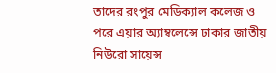তাদের রংপুর মেডিক্যাল কলেজ ও পরে এয়ার অ্যাম্বলেন্সে ঢাকার জাতীয় নিউরো সায়েন্স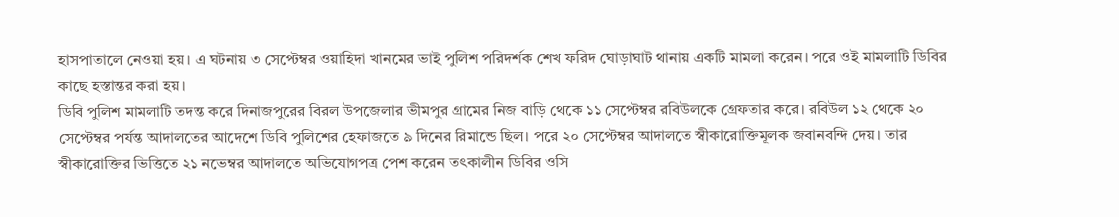হাসপাতালে নেওয়া হয়। এ ঘটনায় ৩ সেপ্টেম্বর ওয়াহিদা খানমের ভাই পুলিশ পরিদর্শক শেখ ফরিদ ঘোড়াঘাট থানায় একটি মামলা করেন। পরে ওই মামলাটি ডিবির কাছে হস্তান্তর করা হয়।
ডিবি পুলিশ মামলাটি তদন্ত করে দিনাজপুরের বিরল উপজেলার ভীমপুর গ্রামের নিজ বাড়ি থেকে ১১ সেপ্টেম্বর রবিউলকে গ্রেফতার করে। রবিউল ১২ থেকে ২০ সেপ্টেম্বর পর্যন্ত আদালতের আদেশে ডিবি পুলিশের হেফাজতে ৯ দিনের রিমান্ডে ছিল। পরে ২০ সেপ্টেম্বর আদালতে স্বীকারোক্তিমূলক জবানবন্দি দেয়। তার স্বীকারোক্তির ভিত্তিতে ২১ নভেম্বর আদালতে অভিযোগপত্র পেশ করেন তৎকালীন ডিবির ওসি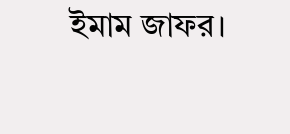ইমাম জাফর।